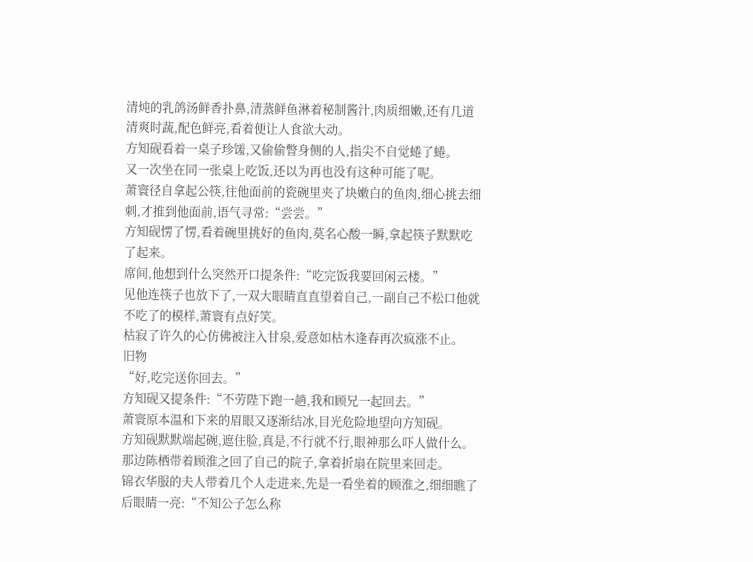清炖的乳鸽汤鲜香扑鼻,清蒸鲜鱼淋着秘制酱汁,肉质细嫩,还有几道清爽时蔬,配色鲜亮,看着便让人食欲大动。
方知砚看着一桌子珍馐,又偷偷瞥身侧的人,指尖不自觉蜷了蜷。
又一次坐在同一张桌上吃饭,还以为再也没有这种可能了呢。
萧寰径自拿起公筷,往他面前的瓷碗里夹了块嫩白的鱼肉,细心挑去细刺,才推到他面前,语气寻常:“尝尝。”
方知砚愣了愣,看着碗里挑好的鱼肉,莫名心酸一瞬,拿起筷子默默吃了起来。
席间,他想到什么突然开口提条件:“吃完饭我要回闲云楼。”
见他连筷子也放下了,一双大眼睛直直望着自己,一副自己不松口他就不吃了的模样,萧寰有点好笑。
枯寂了许久的心仿佛被注入甘泉,爱意如枯木逢春再次疯涨不止。
旧物
“好,吃完送你回去。”
方知砚又提条件:“不劳陛下跑一趟,我和顾兄一起回去。”
萧寰原本温和下来的眉眼又逐渐结冰,目光危险地望向方知砚。
方知砚默默端起碗,遮住脸,真是,不行就不行,眼神那么吓人做什么。
那边陈栖带着顾淮之回了自己的院子,拿着折扇在院里来回走。
锦衣华服的夫人带着几个人走进来,先是一看坐着的顾淮之,细细瞧了后眼睛一亮:“不知公子怎么称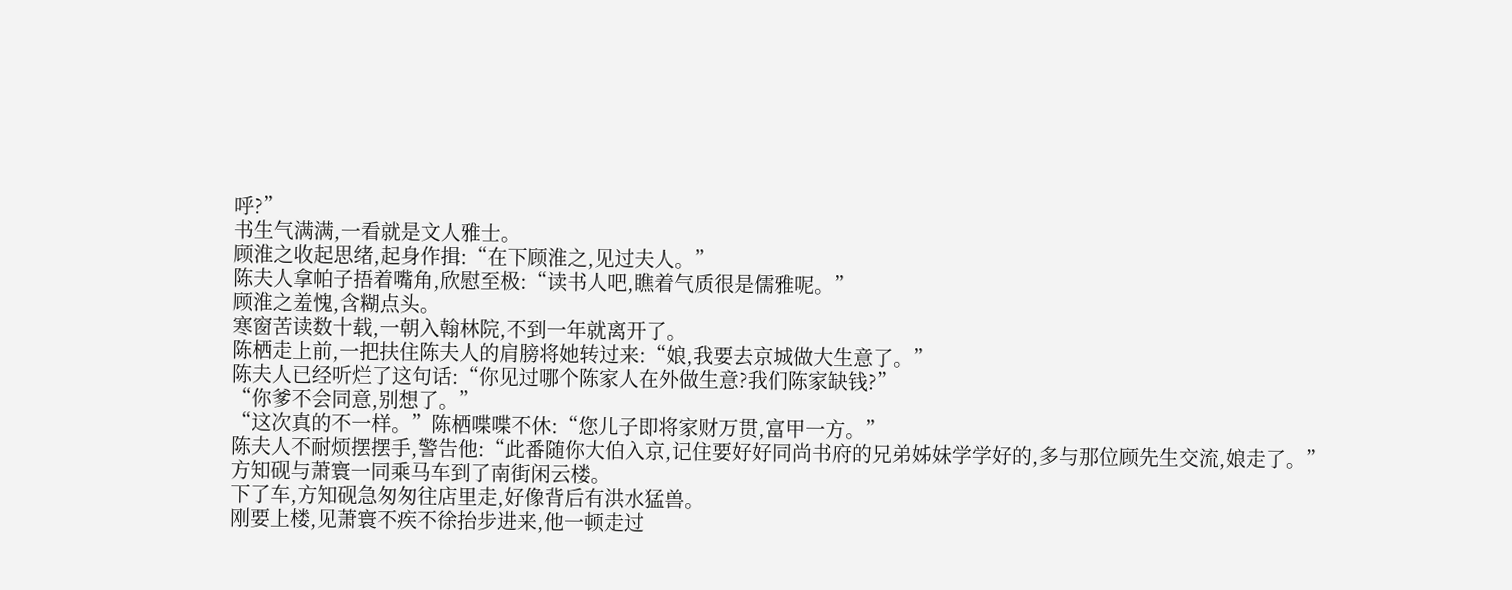呼?”
书生气满满,一看就是文人雅士。
顾淮之收起思绪,起身作揖:“在下顾淮之,见过夫人。”
陈夫人拿帕子捂着嘴角,欣慰至极:“读书人吧,瞧着气质很是儒雅呢。”
顾淮之羞愧,含糊点头。
寒窗苦读数十载,一朝入翰林院,不到一年就离开了。
陈栖走上前,一把扶住陈夫人的肩膀将她转过来:“娘,我要去京城做大生意了。”
陈夫人已经听烂了这句话:“你见过哪个陈家人在外做生意?我们陈家缺钱?”
“你爹不会同意,别想了。”
“这次真的不一样。”陈栖喋喋不休:“您儿子即将家财万贯,富甲一方。”
陈夫人不耐烦摆摆手,警告他:“此番随你大伯入京,记住要好好同尚书府的兄弟姊妹学学好的,多与那位顾先生交流,娘走了。”
方知砚与萧寰一同乘马车到了南街闲云楼。
下了车,方知砚急匆匆往店里走,好像背后有洪水猛兽。
刚要上楼,见萧寰不疾不徐抬步进来,他一顿走过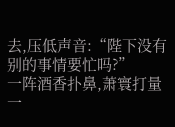去,压低声音:“陛下没有别的事情要忙吗?”
一阵酒香扑鼻,萧寰打量一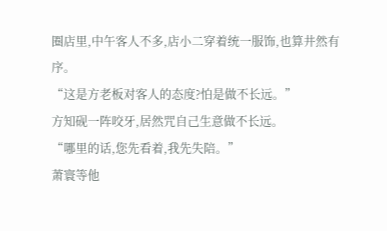圈店里,中午客人不多,店小二穿着统一服饰,也算井然有序。
“这是方老板对客人的态度?怕是做不长远。”
方知砚一阵咬牙,居然咒自己生意做不长远。
“哪里的话,您先看着,我先失陪。”
萧寰等他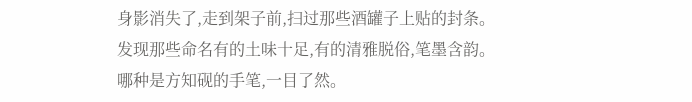身影消失了,走到架子前,扫过那些酒罐子上贴的封条。
发现那些命名有的土味十足,有的清雅脱俗,笔墨含韵。
哪种是方知砚的手笔,一目了然。